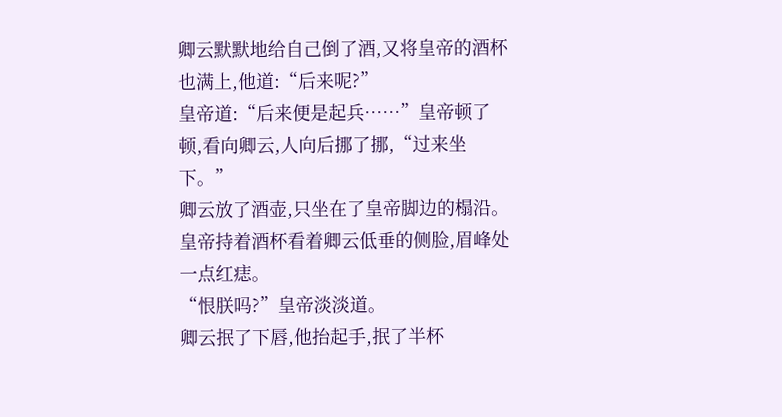卿云默默地给自己倒了酒,又将皇帝的酒杯也满上,他道:“后来呢?”
皇帝道:“后来便是起兵……”皇帝顿了顿,看向卿云,人向后挪了挪,“过来坐下。”
卿云放了酒壶,只坐在了皇帝脚边的榻沿。
皇帝持着酒杯看着卿云低垂的侧脸,眉峰处一点红痣。
“恨朕吗?”皇帝淡淡道。
卿云抿了下唇,他抬起手,抿了半杯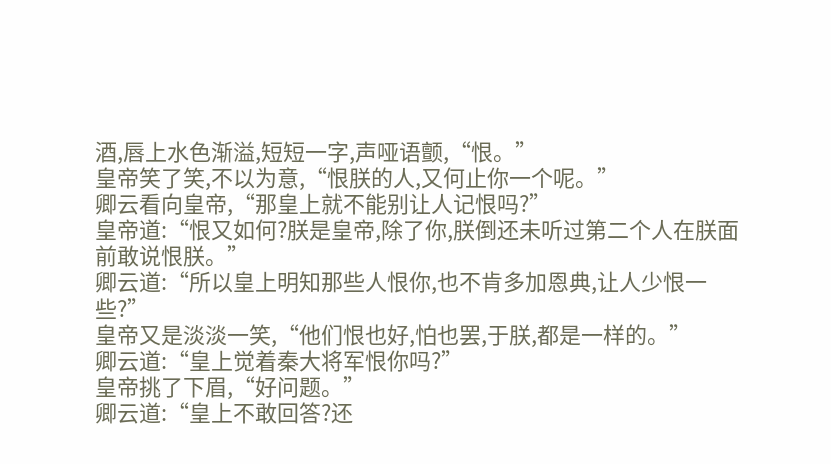酒,唇上水色渐溢,短短一字,声哑语颤,“恨。”
皇帝笑了笑,不以为意,“恨朕的人,又何止你一个呢。”
卿云看向皇帝,“那皇上就不能别让人记恨吗?”
皇帝道:“恨又如何?朕是皇帝,除了你,朕倒还未听过第二个人在朕面前敢说恨朕。”
卿云道:“所以皇上明知那些人恨你,也不肯多加恩典,让人少恨一些?”
皇帝又是淡淡一笑,“他们恨也好,怕也罢,于朕,都是一样的。”
卿云道:“皇上觉着秦大将军恨你吗?”
皇帝挑了下眉,“好问题。”
卿云道:“皇上不敢回答?还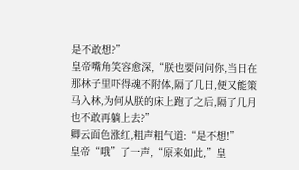是不敢想?”
皇帝嘴角笑容愈深,“朕也要问问你,当日在那林子里吓得魂不附体,隔了几日,便又能策马入林,为何从朕的床上跑了之后,隔了几月也不敢再躺上去?”
卿云面色涨红,粗声粗气道:“是不想!”
皇帝“哦”了一声,“原来如此,”皇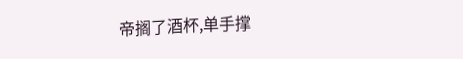帝搁了酒杯,单手撑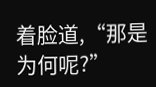着脸道,“那是为何呢?”